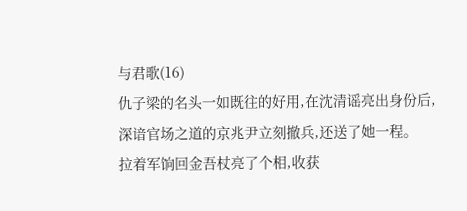与君歌(16)
仇子梁的名头一如既往的好用,在沈清谣亮出身份后,深谙官场之道的京兆尹立刻撤兵,还送了她一程。
拉着军饷回金吾杖亮了个相,收获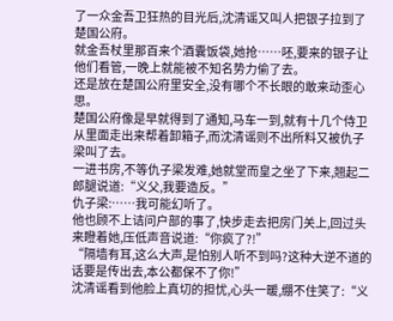了一众金吾卫狂热的目光后,沈清谣又叫人把银子拉到了楚国公府。
就金吾杖里那百来个酒囊饭袋,她抢……呸,要来的银子让他们看管,一晚上就能被不知名势力偷了去。
还是放在楚国公府里安全,没有哪个不长眼的敢来动歪心思。
楚国公府像是早就得到了通知,马车一到,就有十几个侍卫从里面走出来帮着卸箱子,而沈清谣则不出所料又被仇子梁叫了去。
一进书房,不等仇子梁发难,她就堂而皇之坐了下来,翘起二郎腿说道:“义父,我要造反。”
仇子梁:……我可能幻听了。
他也顾不上诘问户部的事了,快步走去把房门关上,回过头来瞪着她,压低声音说道:“你疯了?!”
“隔墙有耳,这么大声,是怕别人听不到吗?这种大逆不道的话要是传出去,本公都保不了你!”
沈清谣看到他脸上真切的担忧,心头一暖,绷不住笑了:“义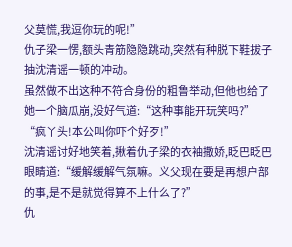父莫慌,我逗你玩的呢!”
仇子梁一愣,额头青筋隐隐跳动,突然有种脱下鞋拔子抽沈清谣一顿的冲动。
虽然做不出这种不符合身份的粗鲁举动,但他也给了她一个脑瓜崩,没好气道:“这种事能开玩笑吗?”
“疯丫头!本公叫你吓个好歹!”
沈清谣讨好地笑着,揪着仇子梁的衣袖撒娇,眨巴眨巴眼睛道:“缓解缓解气氛嘛。义父现在要是再想户部的事,是不是就觉得算不上什么了?”
仇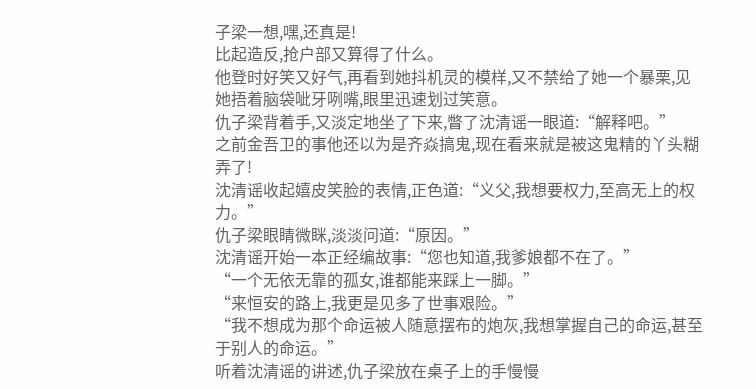子梁一想,嘿,还真是!
比起造反,抢户部又算得了什么。
他登时好笑又好气,再看到她抖机灵的模样,又不禁给了她一个暴栗,见她捂着脑袋呲牙咧嘴,眼里迅速划过笑意。
仇子梁背着手,又淡定地坐了下来,瞥了沈清谣一眼道:“解释吧。”
之前金吾卫的事他还以为是齐焱搞鬼,现在看来就是被这鬼精的丫头糊弄了!
沈清谣收起嬉皮笑脸的表情,正色道:“义父,我想要权力,至高无上的权力。”
仇子梁眼睛微眯,淡淡问道:“原因。”
沈清谣开始一本正经编故事:“您也知道,我爹娘都不在了。”
“一个无依无靠的孤女,谁都能来踩上一脚。”
“来恒安的路上,我更是见多了世事艰险。”
“我不想成为那个命运被人随意摆布的炮灰,我想掌握自己的命运,甚至于别人的命运。”
听着沈清谣的讲述,仇子梁放在桌子上的手慢慢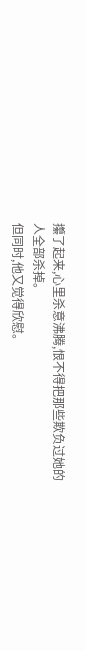攥了起来,心里杀意沸腾,恨不得把那些欺负过她的人全部杀掉。
但同时,他又觉得欣慰。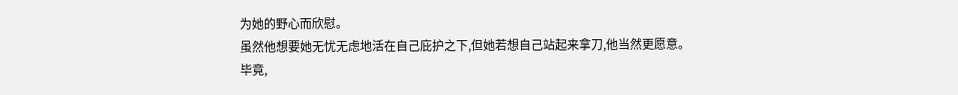为她的野心而欣慰。
虽然他想要她无忧无虑地活在自己庇护之下,但她若想自己站起来拿刀,他当然更愿意。
毕竟,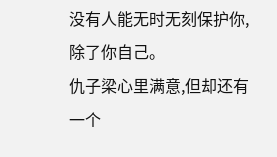没有人能无时无刻保护你,除了你自己。
仇子梁心里满意,但却还有一个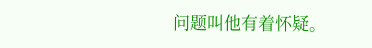问题叫他有着怀疑。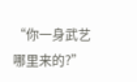“你一身武艺哪里来的?”